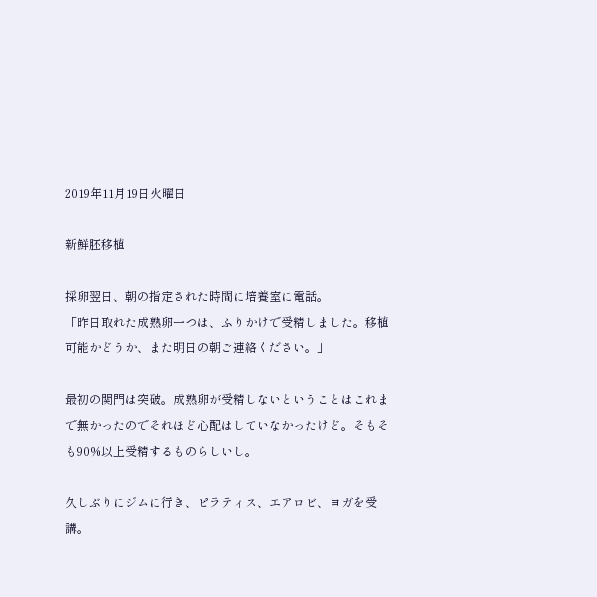2019年11月19日火曜日

新鮮胚移植

採卵翌日、朝の指定された時間に培養室に電話。
「昨日取れた成熟卵一つは、ふりかけで受精しました。移植可能かどうか、また明日の朝ご連絡ください。」

最初の関門は突破。成熟卵が受精しないということはこれまで無かったのでそれほど心配はしていなかったけど。そもそも90%以上受精するものらしいし。

久しぶりにジムに行き、ピラティス、エアロビ、ヨガを受講。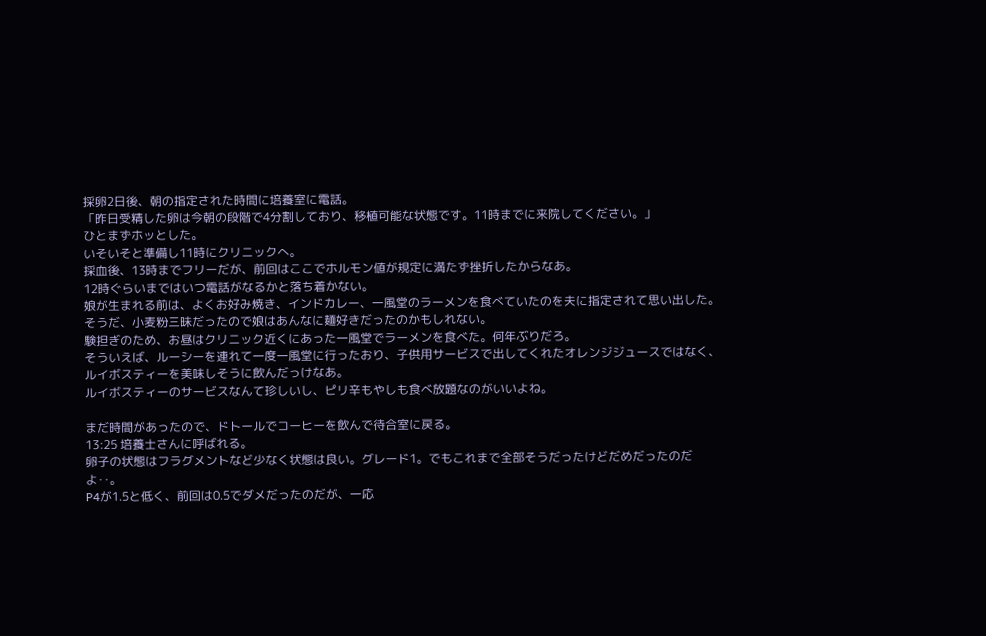採卵2日後、朝の指定された時間に培養室に電話。
「昨日受精した卵は今朝の段階で4分割しており、移植可能な状態です。11時までに来院してください。」
ひとまずホッとした。
いそいそと準備し11時にクリニックへ。
採血後、13時までフリーだが、前回はここでホルモン値が規定に満たず挫折したからなあ。
12時ぐらいまではいつ電話がなるかと落ち着かない。
娘が生まれる前は、よくお好み焼き、インドカレー、一風堂のラーメンを食べていたのを夫に指定されて思い出した。そうだ、小麦粉三昧だったので娘はあんなに麺好きだったのかもしれない。
験担ぎのため、お昼はクリニック近くにあった一風堂でラーメンを食べた。何年ぶりだろ。
そういえば、ルーシーを連れて一度一風堂に行ったおり、子供用サービスで出してくれたオレンジジュースではなく、ルイボスティーを美味しそうに飲んだっけなあ。
ルイボスティーのサービスなんて珍しいし、ピリ辛もやしも食べ放題なのがいいよね。

まだ時間があったので、ドトールでコーヒーを飲んで待合室に戻る。
13:25 培養士さんに呼ばれる。
卵子の状態はフラグメントなど少なく状態は良い。グレード1。でもこれまで全部そうだったけどだめだったのだよ‥。
P4が1.5と低く、前回は0.5でダメだったのだが、一応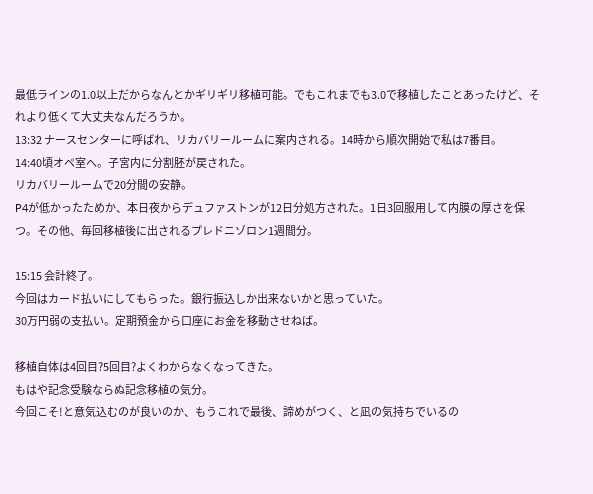最低ラインの1.0以上だからなんとかギリギリ移植可能。でもこれまでも3.0で移植したことあったけど、それより低くて大丈夫なんだろうか。
13:32 ナースセンターに呼ばれ、リカバリールームに案内される。14時から順次開始で私は7番目。
14:40頃オペ室へ。子宮内に分割胚が戻された。
リカバリールームで20分間の安静。
P4が低かったためか、本日夜からデュファストンが12日分処方された。1日3回服用して内膜の厚さを保つ。その他、毎回移植後に出されるプレドニゾロン1週間分。

15:15 会計終了。
今回はカード払いにしてもらった。銀行振込しか出来ないかと思っていた。
30万円弱の支払い。定期預金から口座にお金を移動させねば。

移植自体は4回目?5回目?よくわからなくなってきた。
もはや記念受験ならぬ記念移植の気分。
今回こそ!と意気込むのが良いのか、もうこれで最後、諦めがつく、と凪の気持ちでいるの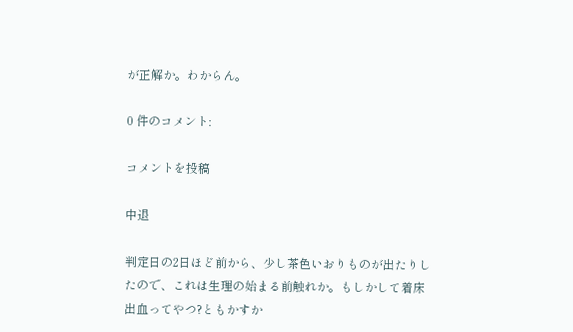が正解か。わからん。

0 件のコメント:

コメントを投稿

中退

判定日の2日ほど前から、少し茶色いおりものが出たりしたので、これは生理の始まる前触れか。もしかして着床出血ってやつ?ともかすか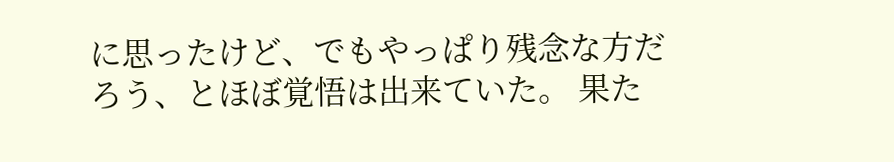に思ったけど、でもやっぱり残念な方だろう、とほぼ覚悟は出来ていた。 果た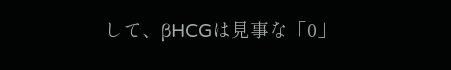して、βHCGは見事な「0」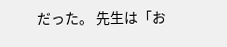だった。 先生は「お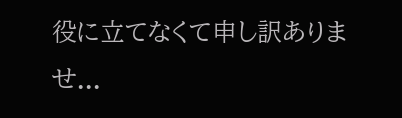役に立てなくて申し訳ありませ...